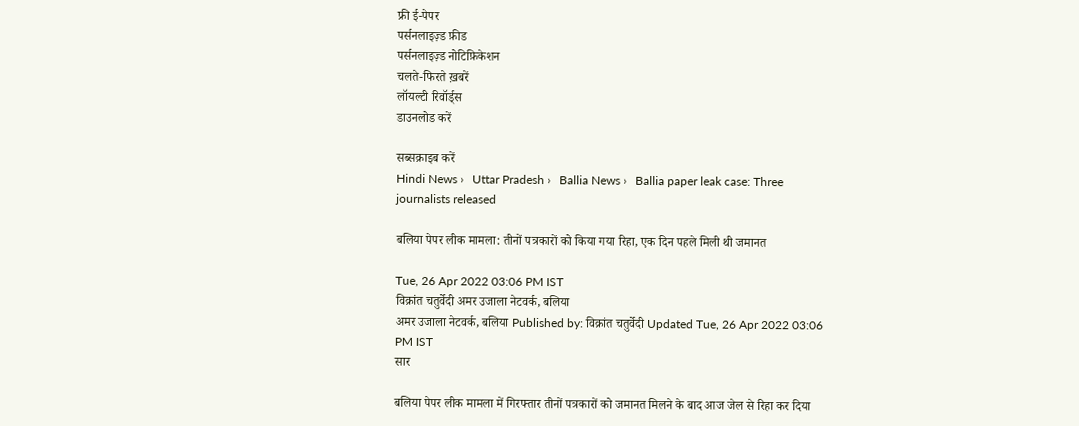फ्री ई-पेपर
पर्सनलाइज़्ड फ़ीड
पर्सनलाइज़्ड नोटिफ़िकेशन
चलते-फिरते ख़बरें
लॉयल्टी रिवॉर्ड्स
डाउनलोड करें

सब्सक्राइब करें
Hindi News ›   Uttar Pradesh ›   Ballia News ›   Ballia paper leak case: Three journalists released

बलिया पेपर लीक मामला: तीनों पत्रकारों को किया गया रिहा, एक दिन पहले मिली थी जमानत

Tue, 26 Apr 2022 03:06 PM IST
विक्रांत चतुर्वेदी अमर उजाला नेटवर्क, बलिया
अमर उजाला नेटवर्क, बलिया Published by: विक्रांत चतुर्वेदी Updated Tue, 26 Apr 2022 03:06 PM IST
सार

बलिया पेपर लीक मामला में गिरफ्तार तीनों पत्रकारों को जमानत मिलने के बाद आज जेल से रिहा कर दिया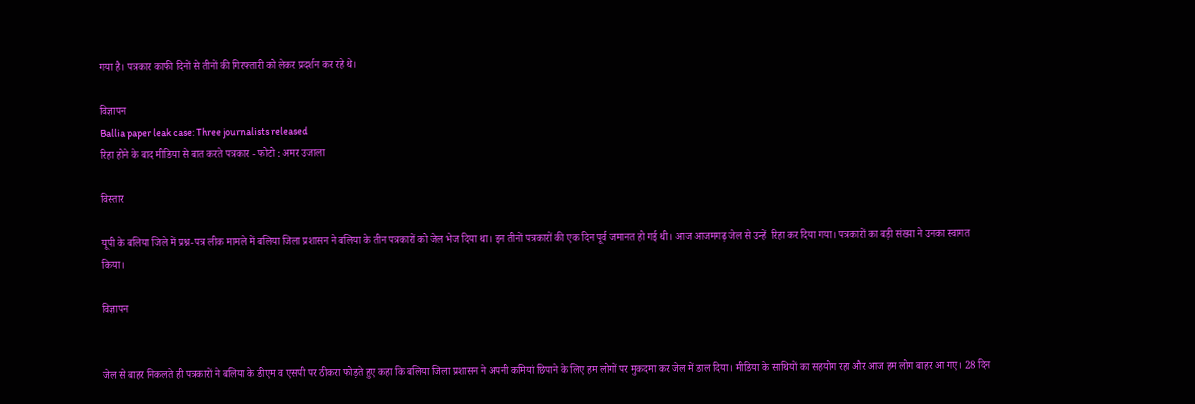गया है। पत्रकार काफी दिनों से तीनों की गिरफ्तारी को लेकर प्रदर्शन कर रहे थे।

विज्ञापन
Ballia paper leak case: Three journalists released
रिहा होने के बाद मीडिया से बात करते पत्रकार - फोटो : अमर उजाला

विस्तार

यूपी के बलिया जिले में प्रश्न-पत्र लीक मामले में बलिया जिला प्रशासन ने बलिया के तीन पत्रकारों को जेल भेज दिया था। इन तीनों पत्रकारों की एक दिन पूर्व जमानत हो गई थी। आज आजमगढ़ जेल से उन्हें  रिहा कर दिया गया। पत्रकारों का बड़ी संख्या ने उनका स्वागत किया।

विज्ञापन


जेल से बाहर निकलते ही पत्रकारों ने बलिया के डीएम व एसपी पर ठीकरा फोड़ते हुए कहा कि बलिया जिला प्रशासन ने अपनी कमियां छिपाने के लिए हम लोगों पर मुकदमा कर जेल में डाल दिया। मीडिया के साथियों का सहयोग रहा और आज हम लोग बाहर आ गए। 28 दिन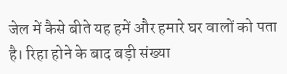जेल में कैसे बीते यह हमें और हमारे घर वालों को पता है। रिहा होने के बाद बड़ी संख्या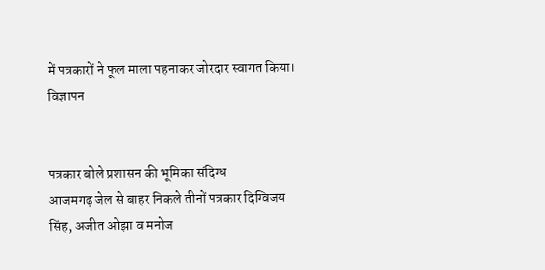में पत्रकारों ने फूल माला पहनाकर जोरदार स्वागत किया।
विज्ञापन


पत्रकार बोले प्रशासन की भूमिका संदिग्ध
आजमगढ़ जेल से बाहर निकले तीनों पत्रकार दिग्विजय सिंह, अजीत ओझा व मनोज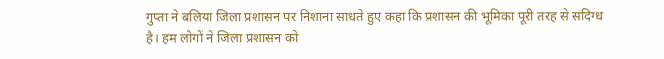गुप्ता ने बलिया जिला प्रशासन पर निशाना साधते हुए कहा कि प्रशासन की भूमिका पूरी तरह से संदिग्ध है। हम लोगों ने जिला प्रशासन को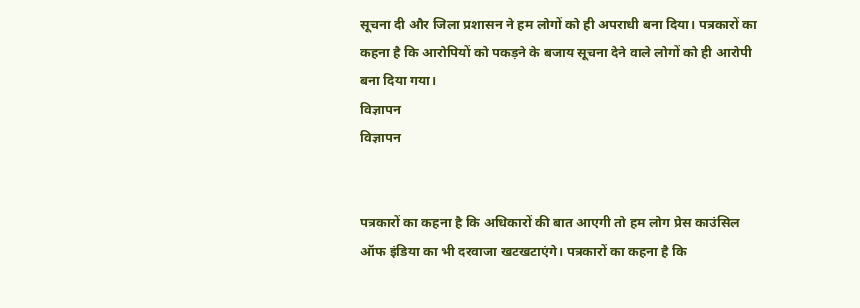सूचना दी और जिला प्रशासन ने हम लोगों को ही अपराधी बना दिया। पत्रकारों का कहना है कि आरोपियों को पकड़ने के बजाय सूचना देने वाले लोगों को ही आरोपी बना दिया गया।
विज्ञापन
विज्ञापन


पत्रकारों का कहना है कि अधिकारों की बात आएगी तो हम लोग प्रेस काउंसिल ऑफ इंडिया का भी दरवाजा खटखटाएंगे। पत्रकारों का कहना है कि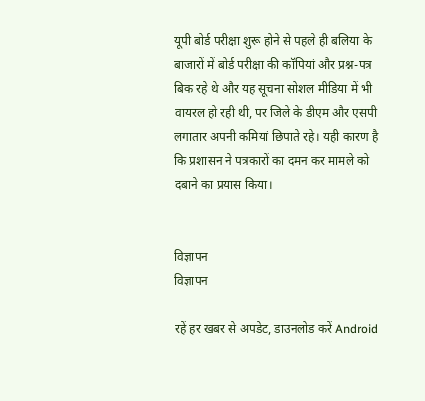यूपी बोर्ड परीक्षा शुरू होने से पहले ही बलिया के बाजारों में बोर्ड परीक्षा की कॉपियां और प्रश्न-पत्र बिक रहे थे और यह सूचना सोशल मीडिया में भी वायरल हो रही थी, पर जिले के डीएम और एसपी लगातार अपनी कमियां छिपाते रहे। यही कारण है कि प्रशासन ने पत्रकारों का दमन कर मामले को दबाने का प्रयास किया।


विज्ञापन
विज्ञापन

रहें हर खबर से अपडेट, डाउनलोड करें Android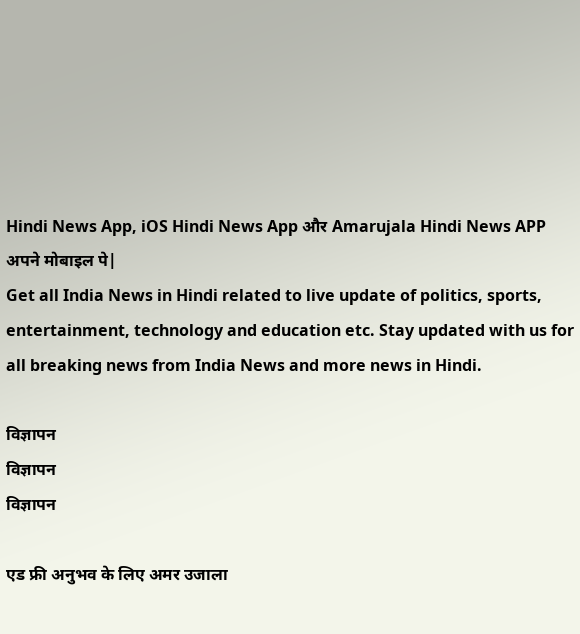Hindi News App, iOS Hindi News App और Amarujala Hindi News APP अपने मोबाइल पे|
Get all India News in Hindi related to live update of politics, sports, entertainment, technology and education etc. Stay updated with us for all breaking news from India News and more news in Hindi.

विज्ञापन
विज्ञापन
विज्ञापन

एड फ्री अनुभव के लिए अमर उजाला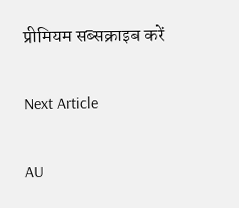प्रीमियम सब्सक्राइब करें

Next Article

AU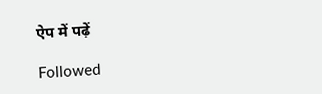ऐप में पढ़ें

Followed